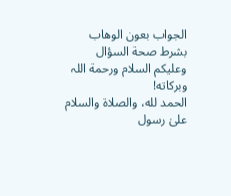الجواب بعون الوهاب بشرط صحة السؤال
وعلیکم السلام ورحمة اللہ وبرکاته!
الحمد لله، والصلاة والسلام علىٰ رسول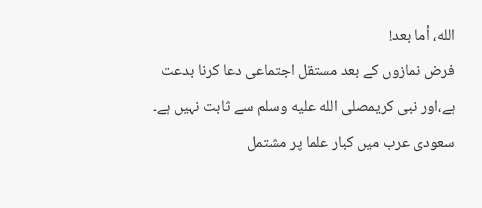الله، أما بعد!
فرض نمازوں کے بعد مستقل اجتماعی دعا کرنا بدعت ہے،اور نبی کریمصلى الله عليه وسلم سے ثابت نہیں ہے۔ سعودی عرب میں کبار علما پر مشتمل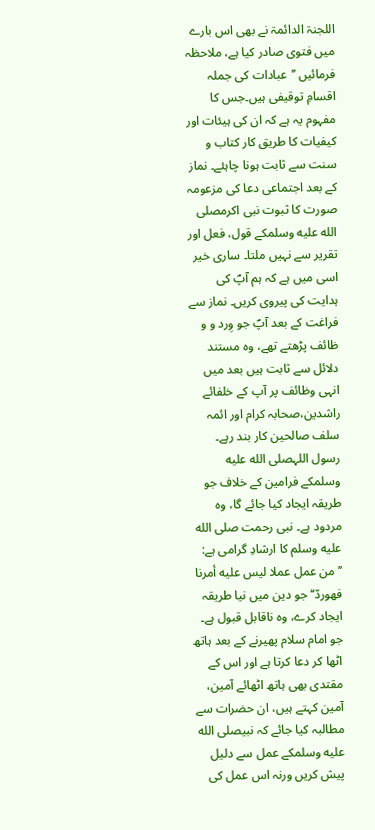اللجنۃ الدائمۃ نے بھی اس بارے میں فتوی صادر کیا ہے، ملاحظہ فرمائیں ’’عبادات کی جملہ اقسامِ توقیفی ہیں۔جس کا مفہوم یہ ہے کہ ان کی ہیئات اور کیفیات کا طریق کار کتاب و سنت سے ثابت ہونا چاہئے۔ نماز کے بعد اجتماعی دعا کی مزعومہ صورت کا ثبوت نبی اکرمصلى الله عليه وسلمکے قول، فعل اور تقریر سے نہیں ملتا۔ ساری خیر اسی میں ہے کہ ہم آپؐ کی ہدایت کی پیروی کریں۔ نماز سے فراغت کے بعد آپؐ جو وِرد و و ظائف پڑھتے تھے، وہ مستند دلائل سے ثابت ہیں بعد میں انہی وظائف پر آپ کے خلفائے راشدین،صحابہ کرام اور ائمہ سلف صالحین کار بند رہے۔ رسول اللہصلى الله عليه وسلمکے فرامین کے خلاف جو طریقہ ایجاد کیا جائے گا، وہ مردود ہے۔ نبی رحمت صلى الله عليه وسلم کا ارشادِ گرامی ہے: ’’من عمل عملا ليس عليه أمرنا فهوردّ‘‘ جو دین میں نیا طریقہ ایجاد کرے، وہ ناقابل قبول ہے۔ جو امام سلام پھیرنے کے بعد ہاتھ اٹھا کر دعا کرتا ہے اور اس کے مقتدی بھی ہاتھ اٹھائے آمین، آمین کہتے ہیں، ان حضرات سے مطالبہ کیا جائے کہ نبیصلى الله عليه وسلمکے عمل سے دلیل پیش کریں ورنہ اس عمل کی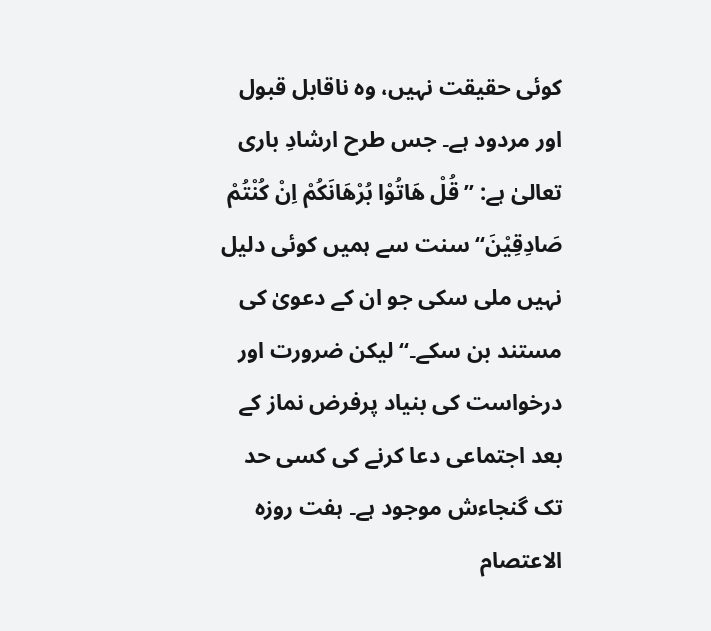کوئی حقیقت نہیں، وہ ناقابل قبول اور مردود ہے۔ جس طرح ارشادِ باری تعالیٰ ہے: ’’قُلْ هَاتُوْا بُرْهَانَکُمْ اِنْ کُنْتُمْ صَادِقِيْنَ‘‘ سنت سے ہمیں کوئی دلیل نہیں ملی سکی جو ان کے دعویٰ کی مستند بن سکے۔‘‘ لیکن ضرورت اور درخواست کی بنیاد پرفرض نماز کے بعد اجتماعی دعا کرنے کی کسی حد تک گنجاءش موجود ہے۔ ہفت روزہ الاعتصام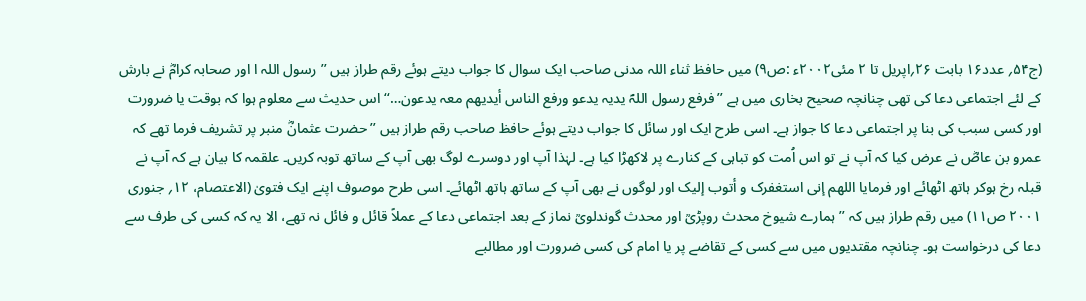(ج۵۴؍ عدد۱۶ بابت ۲۶؍اپریل تا ۲ مئی۲۰۰۲ء :ص۹) میں حافظ ثناء اللہ مدنی صاحب ایک سوال کا جواب دیتے ہوئے رقم طراز ہیں ’’رسول اللہ ا اور صحابہ کرامؓ نے بارش کے لئے اجتماعی دعا کی تھی چنانچہ صحیح بخاری میں ہے ’’فرفع رسول اللہؐ یدیہ یدعو ورفع الناس أیدیھم معہ یدعون…‘‘ اس حدیث سے معلوم ہوا کہ بوقت یا ضرورت اور کسی سبب کی بنا پر اجتماعی دعا کا جواز ہے۔ اسی طرح ایک اور سائل کا جواب دیتے ہوئے حافظ صاحب رقم طراز ہیں ’’حضرت عثمانؓ منبر پر تشریف فرما تھے کہ عمرو بن عاصؓ نے عرض کیا کہ آپ نے تو اس اُمت کو تباہی کے کنارے پر لاکھڑا کیا ہے۔ لہٰذا آپ اور دوسرے لوگ بھی آپ کے ساتھ توبہ کریں۔ علقمہ کا بیان ہے کہ آپ نے قبلہ رخ ہوکر ہاتھ اٹھائے اور فرمایا اللھم إنی استغفرک و أتوب إلیک اور لوگوں نے بھی آپ کے ساتھ ہاتھ اٹھائے۔ اسی طرح موصوف اپنے ایک فتویٰ (الاعتصام، ۱۲؍ جنوری ۲۰۰۱ ص۱۱) میں رقم طراز ہیں کہ ’’ہمارے شیوخ محدث روپڑیؒ اور محدث گوندلویؒ نماز کے بعد اجتماعی دعا کے عملاً قائل و فائل نہ تھے، الا یہ کہ کسی کی طرف سے دعا کی درخواست ہو۔ چنانچہ مقتدیوں میں سے کسی کے تقاضے پر یا امام کی کسی ضرورت اور مطالبے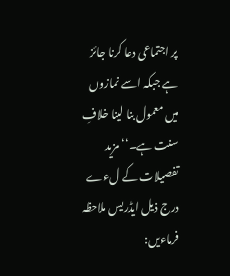پر اجتماعی دعا کرنا جائز ہے جبکہ اسے نمازوں میں معمول بنا لینا خلافِ سنت ہے۔‘‘ مزید تفصیلات کے لءے درج ذیل ایڈریس ملاحظہ فرماءیں: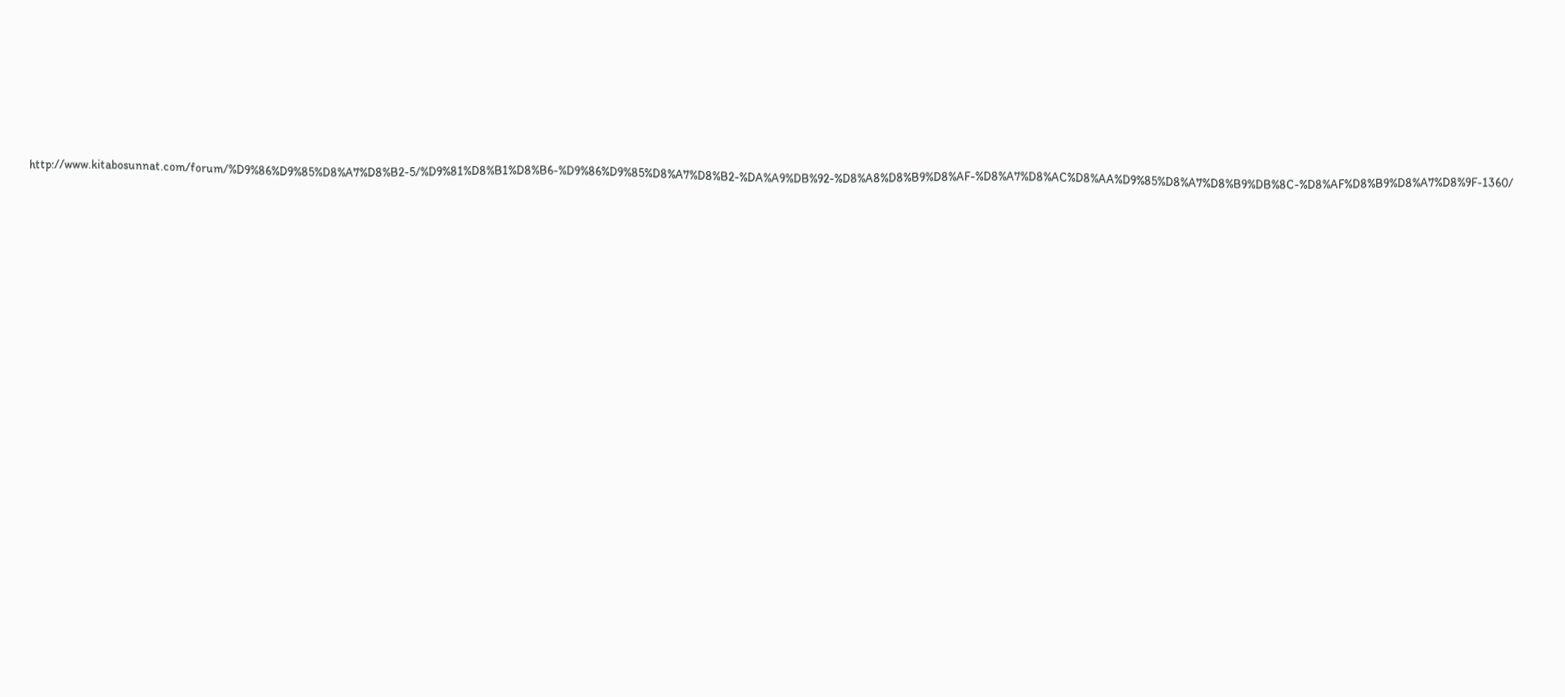http://www.kitabosunnat.com/forum/%D9%86%D9%85%D8%A7%D8%B2-5/%D9%81%D8%B1%D8%B6-%D9%86%D9%85%D8%A7%D8%B2-%DA%A9%DB%92-%D8%A8%D8%B9%D8%AF-%D8%A7%D8%AC%D8%AA%D9%85%D8%A7%D8%B9%DB%8C-%D8%AF%D8%B9%D8%A7%D8%9F-1360/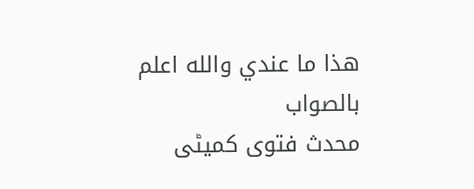هذا ما عندي والله اعلم بالصواب
محدث فتوی کمیٹی